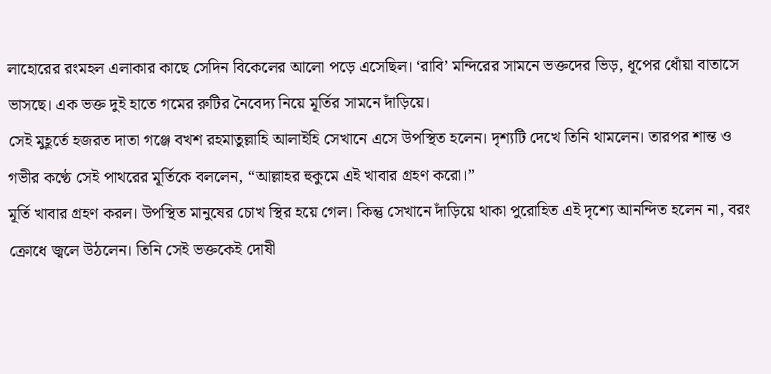লাহোরের রংমহল এলাকার কাছে সেদিন বিকেলের আলো পড়ে এসেছিল। ‘রাবি’ মন্দিরের সামনে ভক্তদের ভিড়, ধূপের ধোঁয়া বাতাসে ভাসছে। এক ভক্ত দুই হাতে গমের রুটির নৈবেদ্য নিয়ে মূর্তির সামনে দাঁড়িয়ে।
সেই মুহূর্তে হজরত দাতা গঞ্জে বখশ রহমাতুল্লাহি আলাইহি সেখানে এসে উপস্থিত হলেন। দৃশ্যটি দেখে তিনি থামলেন। তারপর শান্ত ও গভীর কণ্ঠে সেই পাথরের মূর্তিকে বললেন, “আল্লাহর হুকুমে এই খাবার গ্রহণ করো।”
মূর্তি খাবার গ্রহণ করল। উপস্থিত মানুষের চোখ স্থির হয়ে গেল। কিন্তু সেখানে দাঁড়িয়ে থাকা পুরোহিত এই দৃশ্যে আনন্দিত হলেন না, বরং ক্রোধে জ্বলে উঠলেন। তিনি সেই ভক্তকেই দোষী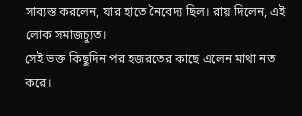সাব্যস্ত করলেন, যার হাতে নৈবেদ্য ছিল। রায় দিলেন, এই লোক সমাজচ্যুত।
সেই ভক্ত কিছুদিন পর হজরতের কাছে এলেন মাথা নত করে।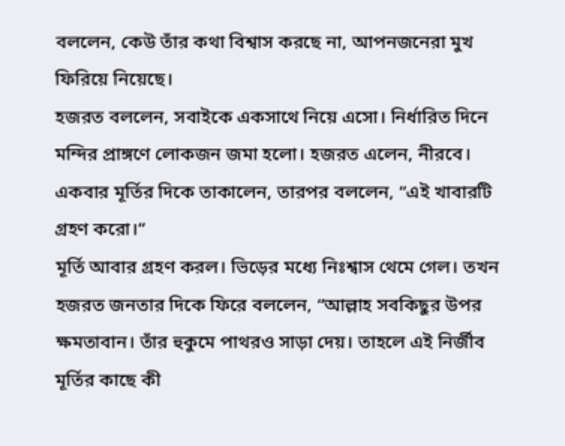বললেন, কেউ তাঁর কথা বিশ্বাস করছে না, আপনজনেরা মুখ ফিরিয়ে নিয়েছে।
হজরত বললেন, সবাইকে একসাথে নিয়ে এসো। নির্ধারিত দিনে মন্দির প্রাঙ্গণে লোকজন জমা হলো। হজরত এলেন, নীরবে। একবার মূর্তির দিকে তাকালেন, তারপর বললেন, “এই খাবারটি গ্রহণ করো।”
মূর্তি আবার গ্রহণ করল। ভিড়ের মধ্যে নিঃশ্বাস থেমে গেল। তখন হজরত জনতার দিকে ফিরে বললেন, “আল্লাহ সবকিছুর উপর ক্ষমতাবান। তাঁর হুকুমে পাথরও সাড়া দেয়। তাহলে এই নির্জীব মূর্তির কাছে কী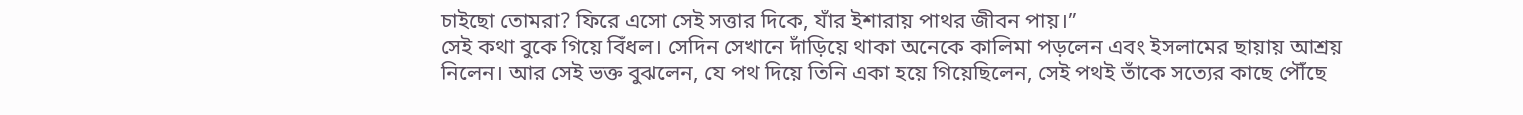চাইছো তোমরা? ফিরে এসো সেই সত্তার দিকে, যাঁর ইশারায় পাথর জীবন পায়।”
সেই কথা বুকে গিয়ে বিঁধল। সেদিন সেখানে দাঁড়িয়ে থাকা অনেকে কালিমা পড়লেন এবং ইসলামের ছায়ায় আশ্রয় নিলেন। আর সেই ভক্ত বুঝলেন, যে পথ দিয়ে তিনি একা হয়ে গিয়েছিলেন, সেই পথই তাঁকে সত্যের কাছে পৌঁছে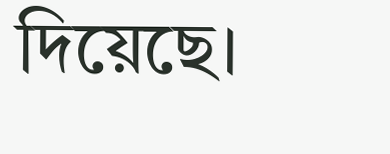দিয়েছে।